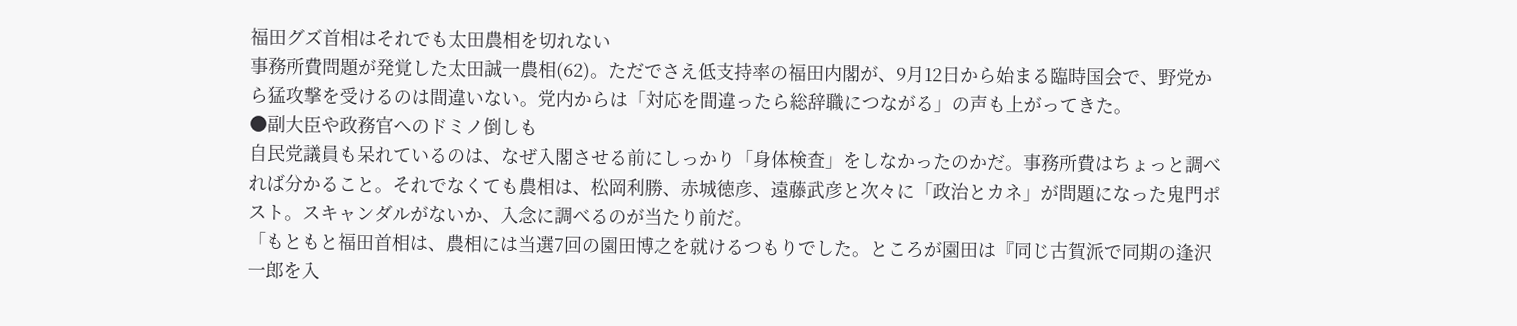福田グズ首相はそれでも太田農相を切れない
事務所費問題が発覚した太田誠一農相(62)。ただでさえ低支持率の福田内閣が、9月12日から始まる臨時国会で、野党から猛攻撃を受けるのは間違いない。党内からは「対応を間違ったら総辞職につながる」の声も上がってきた。
●副大臣や政務官へのドミノ倒しも
自民党議員も呆れているのは、なぜ入閣させる前にしっかり「身体検査」をしなかったのかだ。事務所費はちょっと調べれば分かること。それでなくても農相は、松岡利勝、赤城徳彦、遠藤武彦と次々に「政治とカネ」が問題になった鬼門ポスト。スキャンダルがないか、入念に調べるのが当たり前だ。
「もともと福田首相は、農相には当選7回の園田博之を就けるつもりでした。ところが園田は『同じ古賀派で同期の逢沢一郎を入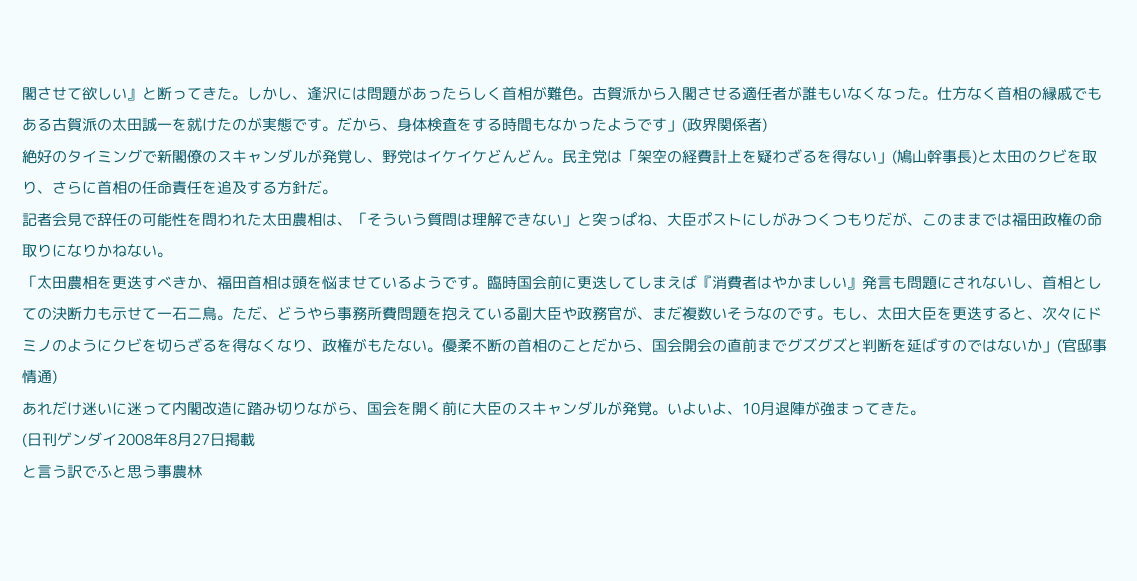閣させて欲しい』と断ってきた。しかし、逢沢には問題があったらしく首相が難色。古賀派から入閣させる適任者が誰もいなくなった。仕方なく首相の縁戚でもある古賀派の太田誠一を就けたのが実態です。だから、身体検査をする時間もなかったようです」(政界関係者)
絶好のタイミングで新閣僚のスキャンダルが発覚し、野党はイケイケどんどん。民主党は「架空の経費計上を疑わざるを得ない」(鳩山幹事長)と太田のクビを取り、さらに首相の任命責任を追及する方針だ。
記者会見で辞任の可能性を問われた太田農相は、「そういう質問は理解できない」と突っぱね、大臣ポストにしがみつくつもりだが、このままでは福田政権の命取りになりかねない。
「太田農相を更迭すべきか、福田首相は頭を悩ませているようです。臨時国会前に更迭してしまえば『消費者はやかましい』発言も問題にされないし、首相としての決断力も示せて一石二鳥。ただ、どうやら事務所費問題を抱えている副大臣や政務官が、まだ複数いそうなのです。もし、太田大臣を更迭すると、次々にドミノのようにクビを切らざるを得なくなり、政権がもたない。優柔不断の首相のことだから、国会開会の直前までグズグズと判断を延ばすのではないか」(官邸事情通)
あれだけ迷いに迷って内閣改造に踏み切りながら、国会を開く前に大臣のスキャンダルが発覚。いよいよ、10月退陣が強まってきた。
(日刊ゲンダイ2008年8月27日掲載
と言う訳でふと思う事農林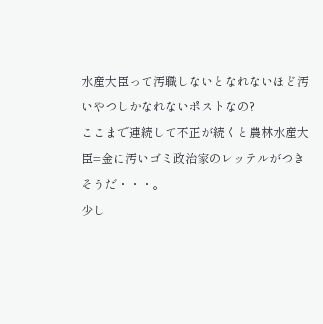水産大臣って汚職しないとなれないほど汚いやつしかなれないポストなの?
ここまで連続して不正が続くと農林水産大臣=金に汚いゴミ政治家のレッテルがつきそうだ・・・。
少し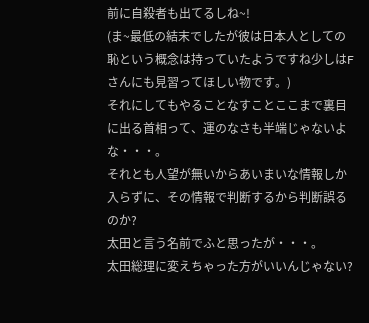前に自殺者も出てるしね~!
(ま~最低の結末でしたが彼は日本人としての恥という概念は持っていたようですね少しはFさんにも見習ってほしい物です。)
それにしてもやることなすことここまで裏目に出る首相って、運のなさも半端じゃないよな・・・。
それとも人望が無いからあいまいな情報しか入らずに、その情報で判断するから判断誤るのか?
太田と言う名前でふと思ったが・・・。
太田総理に変えちゃった方がいいんじゃない?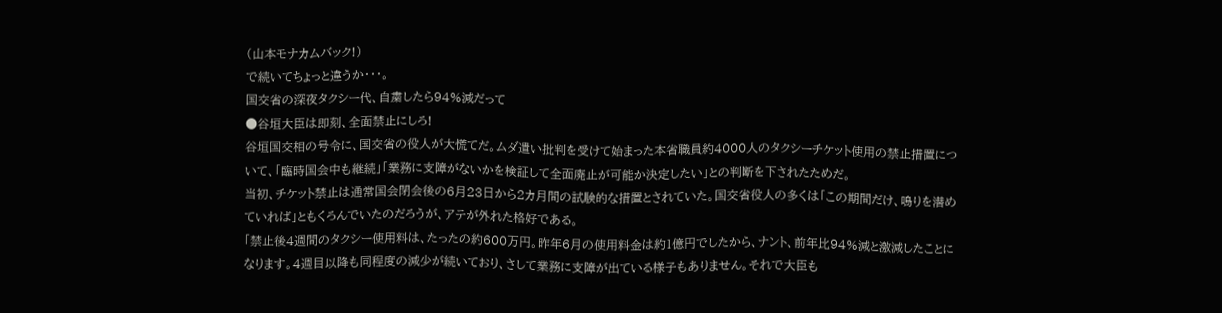(山本モナカムバック!)
で続いてちょっと違うか・・・。
国交省の深夜タクシー代、自粛したら94%減だって
●谷垣大臣は即刻、全面禁止にしろ!
谷垣国交相の号令に、国交省の役人が大慌てだ。ムダ遣い批判を受けて始まった本省職員約4000人のタクシーチケット使用の禁止措置について、「臨時国会中も継続」「業務に支障がないかを検証して全面廃止が可能か決定したい」との判断を下されたためだ。
当初、チケット禁止は通常国会閉会後の6月23日から2カ月間の試験的な措置とされていた。国交省役人の多くは「この期間だけ、鳴りを潜めていれば」ともくろんでいたのだろうが、アテが外れた格好である。
「禁止後4週間のタクシー使用料は、たったの約600万円。昨年6月の使用料金は約1億円でしたから、ナント、前年比94%減と激減したことになります。4週目以降も同程度の減少が続いており、さして業務に支障が出ている様子もありません。それで大臣も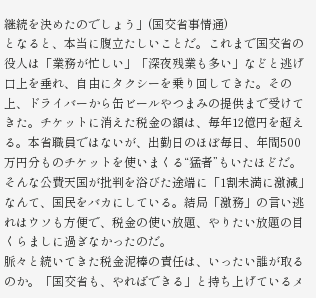継続を決めたのでしょう」(国交省事情通)
となると、本当に腹立たしいことだ。これまで国交省の役人は「業務が忙しい」「深夜残業も多い」などと逃げ口上を垂れ、自由にタクシーを乗り回してきた。その上、ドライバーから缶ビールやつまみの提供まで受けてきた。チケットに消えた税金の額は、毎年12億円を超える。本省職員ではないが、出勤日のほぼ毎日、年間500万円分ものチケットを使いまくる“猛者”もいたほどだ。
そんな公費天国が批判を浴びた途端に「1割未満に激減」なんて、国民をバカにしている。結局「激務」の言い逃れはウソも方便で、税金の使い放題、やりたい放題の目くらましに過ぎなかったのだ。
脈々と続いてきた税金泥棒の責任は、いったい誰が取るのか。「国交省も、やればできる」と持ち上げているメ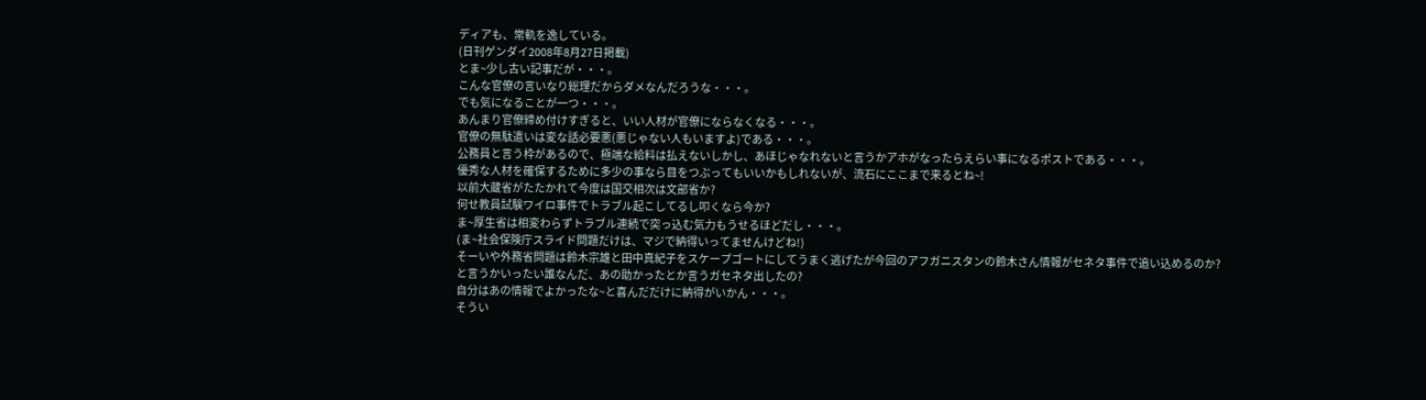ディアも、常軌を逸している。
(日刊ゲンダイ2008年8月27日掲載)
とま~少し古い記事だが・・・。
こんな官僚の言いなり総理だからダメなんだろうな・・・。
でも気になることが一つ・・・。
あんまり官僚締め付けすぎると、いい人材が官僚にならなくなる・・・。
官僚の無駄遣いは変な話必要悪(悪じゃない人もいますよ)である・・・。
公務員と言う枠があるので、極端な給料は払えないしかし、あほじゃなれないと言うかアホがなったらえらい事になるポストである・・・。
優秀な人材を確保するために多少の事なら目をつぶってもいいかもしれないが、流石にここまで来るとね~!
以前大蔵省がたたかれて今度は国交相次は文部省か?
何せ教員試験ワイロ事件でトラブル起こしてるし叩くなら今か?
ま~厚生省は相変わらずトラブル連続で突っ込む気力もうせるほどだし・・・。
(ま~社会保険庁スライド問題だけは、マジで納得いってませんけどね!)
そーいや外務省問題は鈴木宗雄と田中真紀子をスケープゴートにしてうまく逃げたが今回のアフガニスタンの鈴木さん情報がセネタ事件で追い込めるのか?
と言うかいったい誰なんだ、あの助かったとか言うガセネタ出したの?
自分はあの情報でよかったな~と喜んだだけに納得がいかん・・・。
そうい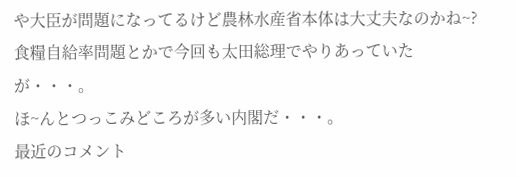や大臣が問題になってるけど農林水産省本体は大丈夫なのかね~?
食糧自給率問題とかで今回も太田総理でやりあっていたが・・・。
ほ~んとつっこみどころが多い内閣だ・・・。
最近のコメント